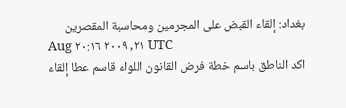بغداد: إلقاء القبض على المجرمين ومحاسبة المقصرين
Aug ٢١, ٢٠٠٩ ٢٠:١٦ UTC
اكد الناطق باسم خطة فرض القانون اللواء قاسم عطا إلقاء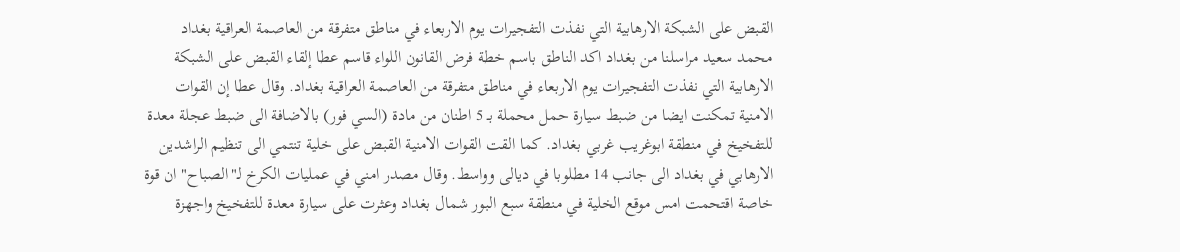القبض على الشبكة الارهابية التي نفذت التفجيرات يوم الاربعاء في مناطق متفرقة من العاصمة العراقية بغداد
محمد سعيد مراسلنا من بغداد اكد الناطق باسم خطة فرض القانون اللواء قاسم عطا إلقاء القبض على الشبكة الارهابية التي نفذت التفجيرات يوم الاربعاء في مناطق متفرقة من العاصمة العراقية بغداد. وقال عطا إن القوات الامنية تمكنت ايضا من ضبط سيارة حمل محملة بـ 5 اطنان من مادة (السي فور) بالاضافة الى ضبط عجلة معدة للتفخيخ في منطقة ابوغريب غربي بغداد. كما القت القوات الامنية القبض على خلية تنتمي الى تنظيم الراشدين الارهابي في بغداد الى جانب 14 مطلوبا في ديالى وواسط. وقال مصدر امني في عمليات الكرخ لـ"الصباح" ان قوة خاصة اقتحمت امس موقع الخلية في منطقة سبع البور شمال بغداد وعثرت على سيارة معدة للتفخيخ واجهزة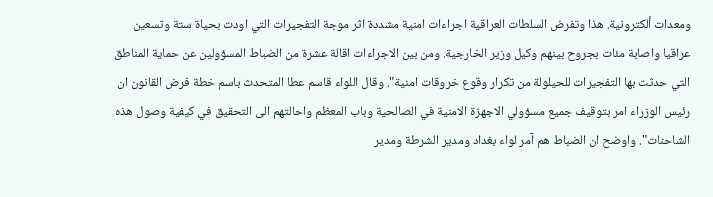ومعدات ألكترونية. هذا وتفرض السلطات العراقية اجراءات امنية مشددة اثر موجة التفجيرات التي اودت بحياة ستة وتسعين عراقيا واصابة مئات بجروح بينهم وكيل وزير الخارجية. ومن بين الاجراءات اقالة عشرة من الضباط المسؤولين عن حماية المناطق التي حدثت بها التفجيرات للحيلولة من تكرار وقوع خروقات امنية". وقال اللواء قاسم عطا المتحدث باسم خطة فرض القانون ان رئيس الوزراء امر بتوقيف جميع مسؤولي الاجهزة الامنية في الصالحية وباب المعظم واحالتهم الى التحقيق في كيفية وصول هذه الشاحنات". واوضح ان الضباط هم آمر لواء بغداد ومدير الشرطة ومدير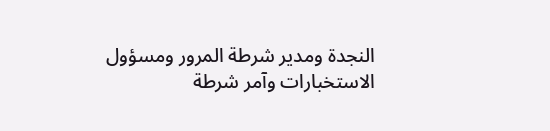النجدة ومدير شرطة المرور ومسؤول الاستخبارات وآمر شرطة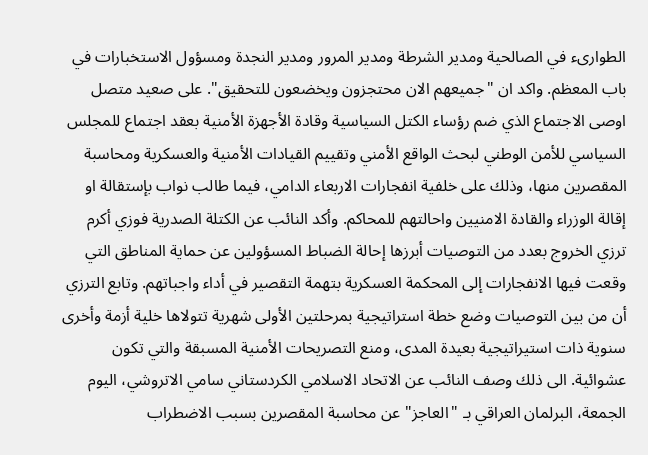الطوارىء في الصالحية ومدير الشرطة ومدير المرور ومدير النجدة ومسؤول الاستخبارات في باب المعظم. واكد ان "جميعهم الان محتجزون ويخضعون للتحقيق". على صعيد متصل اوصى الاجتماع الذي ضم رؤساء الكتل السياسية وقادة الأجهزة الأمنية بعقد اجتماع للمجلس السياسي للأمن الوطني لبحث الواقع الأمني وتقييم القيادات الأمنية والعسكرية ومحاسبة المقصرين منها، وذلك على خلفية انفجارات الاربعاء الدامي، فيما طالب نواب بإستقالة او إقالة الوزراء والقادة الامنيين واحالتهم للمحاكم. وأكد النائب عن الكتلة الصدرية فوزي أكرم ترزي الخروج بعدد من التوصيات أبرزها إحالة الضباط المسؤولين عن حماية المناطق التي وقعت فيها الانفجارات إلى المحكمة العسكرية بتهمة التقصير في أداء واجباتهم. وتابع الترزي أن من بين التوصيات وضع خطة استراتيجية بمرحلتين الأولى شهرية تتولاها خلية أزمة وأخرى سنوية ذات استيراتيجية بعيدة المدى، ومنع التصريحات الأمنية المسبقة والتي تكون عشوائية. الى ذلك وصف النائب عن الاتحاد الاسلامي الكردستاني سامي الاتروشي، اليوم الجمعة، البرلمان العراقي بـ "العاجز" عن محاسبة المقصرين بسبب الاضطراب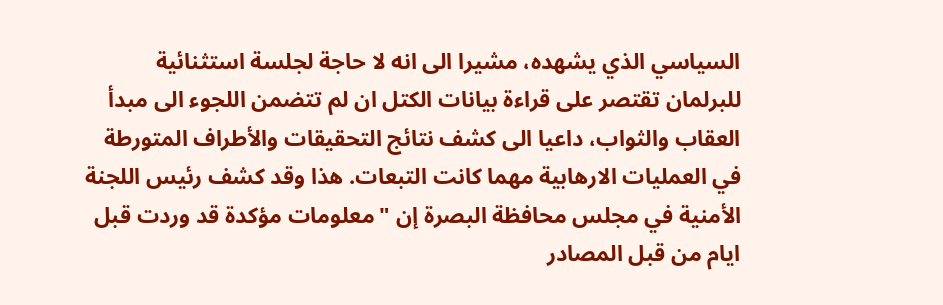السياسي الذي يشهده، مشيرا الى انه لا حاجة لجلسة استثنائية للبرلمان تقتصر على قراءة بيانات الكتل ان لم تتضمن اللجوء الى مبدأ العقاب والثواب، داعيا الى كشف نتائج التحقيقات والأطراف المتورطة في العمليات الارهابية مهما كانت التبعات. هذا وقد كشف رئيس اللجنة الأمنية في مجلس محافظة البصرة إن "معلومات مؤكدة قد وردت قبل ايام من قبل المصادر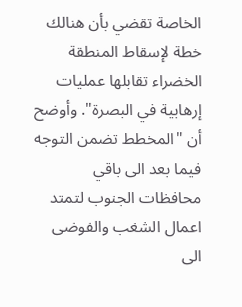الخاصة تقضي بأن هنالك خطة لإسقاط المنطقة الخضراء تقابلها عمليات إرهابية في البصرة". وأوضح أن "المخطط تضمن التوجه فيما بعد الى باقي محافظات الجنوب لتمتد اعمال الشغب والفوضى الى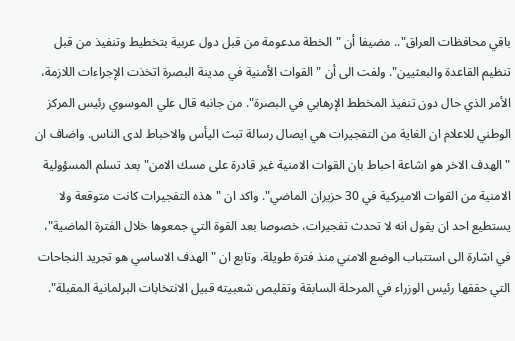باقي محافظات العراق".. مضيفا أن "الخطة مدعومة من قبل دول عربية بتخطيط وتنفيذ من قبل تنظيم القاعدة والبعثيين". ولفت الى أن "القوات الأمنية في مدينة البصرة اتخذت الإجراءات اللازمة، الأمر الذي حال دون تنفيذ المخطط الإرهابي في البصرة". من جانبه قال علي الموسوي رئيس المركز الوطني للاعلام ان الغاية من التفجيرات هي ايصال رسالة تبث اليأس والاحباط لدى الناس. واضاف ان "الهدف الاخر هو اشاعة احباط بان القوات الامنية غير قادرة على مسك الامن" بعد تسلم المسؤولية الامنية من القوات الاميركية في 30 حزيران الماضي". واكد ان "هذه التفجيرات كانت متوقعة ولا يستطيع احد ان يقول انه لا تحدث تفجيرات، خصوصا بعد القوة التي جمعوها خلال الفترة الماضية"، في اشارة الى استتباب الوضع الامني منذ فترة طويلة. وتابع ان "الهدف الاساسي هو تجريد النجاحات التي حققها رئيس الوزراء في المرحلة السابقة وتقليص شعبيته قبيل الانتخابات البرلمانية المقبلة".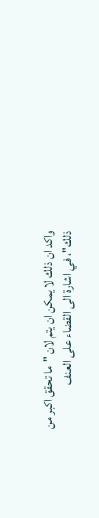واكد ان ذلك لا يمكن ان يتم لان "ما تحقق اكبر من ذلك"، في اشارة الى القضاء على العنف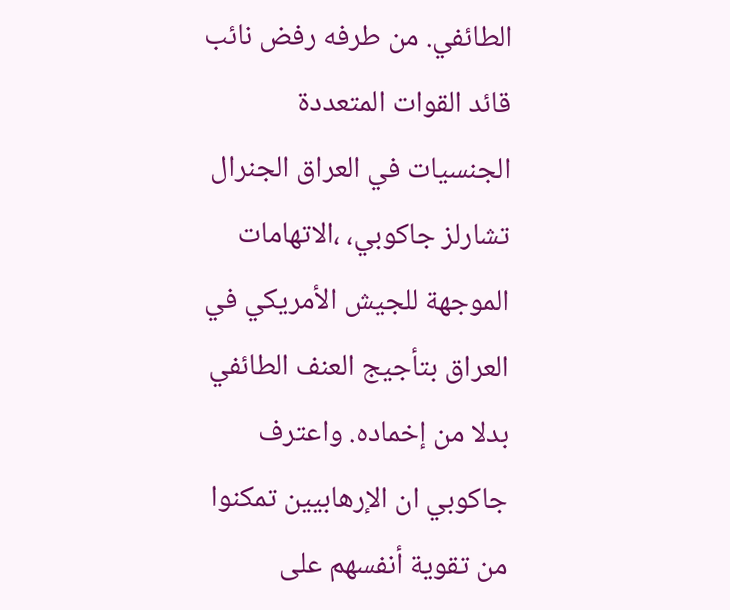الطائفي. من طرفه رفض نائب قائد القوات المتعددة الجنسيات في العراق الجنرال تشارلز جاكوبي، ،الاتهامات الموجهة للجيش الأمريكي في العراق بتأجيج العنف الطائفي بدلا من إخماده. واعترف جاكوبي ان الإرهابيين تمكنوا من تقوية أنفسهم على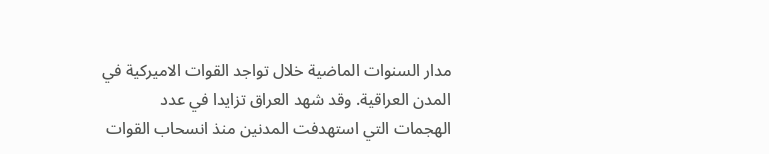مدار السنوات الماضية خلال تواجد القوات الاميركية في المدن العراقية. وقد شهد العراق تزايدا في عدد الهجمات التي استهدفت المدنين منذ انسحاب القوات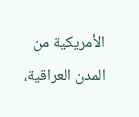الأمريكية من المدن العراقية،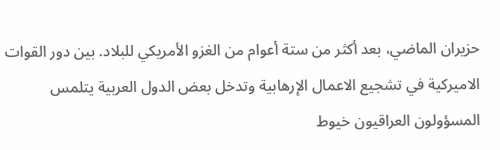حزيران الماضي، بعد أكثر من ستة أعوام من الغزو الأمريكي للبلاد. بين دور القوات الاميركية في تشجيع الاعمال الإرهابية وتدخل بعض الدول العربية يتلمس المسؤولون العراقيون خيوط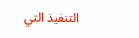التنفيذ التي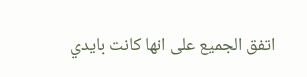اتفق الجميع على انها كانت بايدي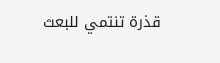قذرة تنتمي للبعث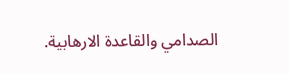الصدامي والقاعدة الارهابية.